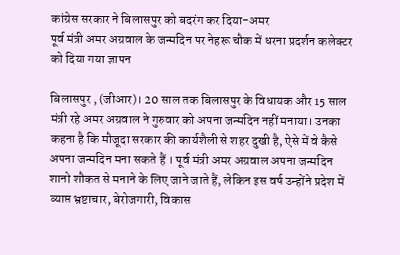कांग्रेस सरकार ने बिलासपुर को बदरंग कर दिया-अमर
पूर्व मंत्री अमर अग्रवाल के जन्मदिन पर नेहरू चौक में धरना प्रदर्शन कलेक्टर को दिया गया ज्ञापन

बिलासपुर , (जीआर)। 20 साल तक बिलासपुर के विधायक और 15 साल मंत्री रहे अमर अग्रवाल ने गुरुवार को अपना जन्मदिन नहीं मनाया। उनका कहना है कि मौजूदा सरकार की कार्यशैली से शहर दुखी है, ऐसे में वे कैसे अपना जन्मदिन मना सकते हैं । पूर्व मंत्री अमर अग्रवाल अपना जन्मदिन शानो शौकत से मनाने के लिए जाने जाते हैं, लेकिन इस वर्ष उन्होंने प्रदेश में व्याप्त भ्रष्टाचार, बेरोजगारी, विकास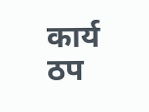कार्य ठप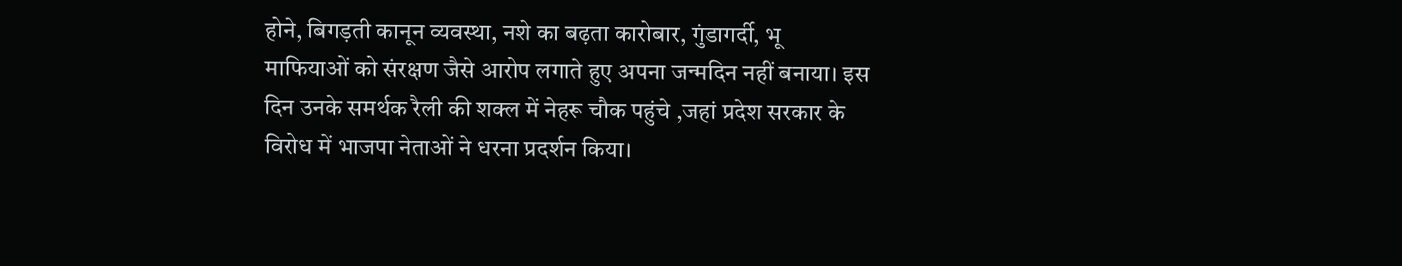होने, बिगड़ती कानून व्यवस्था, नशे का बढ़ता कारोबार, गुंडागर्दी, भू माफियाओं को संरक्षण जैसे आरोप लगाते हुए अपना जन्मदिन नहीं बनाया। इस दिन उनके समर्थक रैली की शक्ल में नेहरू चौक पहुंचे ,जहां प्रदेश सरकार के विरोध में भाजपा नेताओं ने धरना प्रदर्शन किया।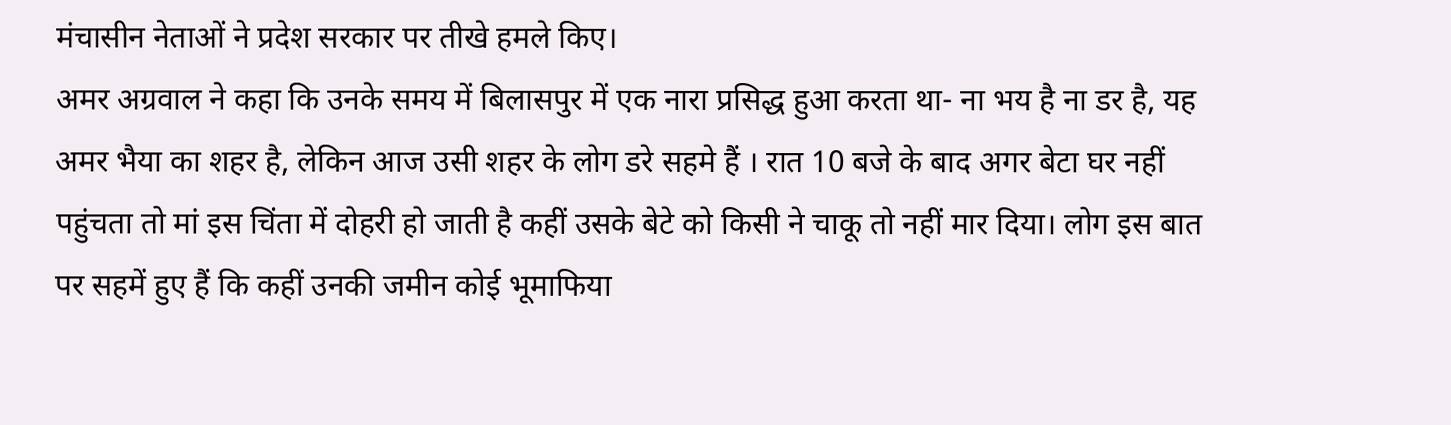मंचासीन नेताओं ने प्रदेश सरकार पर तीखे हमले किए।
अमर अग्रवाल ने कहा कि उनके समय में बिलासपुर में एक नारा प्रसिद्ध हुआ करता था- ना भय है ना डर है, यह अमर भैया का शहर है, लेकिन आज उसी शहर के लोग डरे सहमे हैं । रात 10 बजे के बाद अगर बेटा घर नहीं पहुंचता तो मां इस चिंता में दोहरी हो जाती है कहीं उसके बेटे को किसी ने चाकू तो नहीं मार दिया। लोग इस बात पर सहमें हुए हैं कि कहीं उनकी जमीन कोई भूमाफिया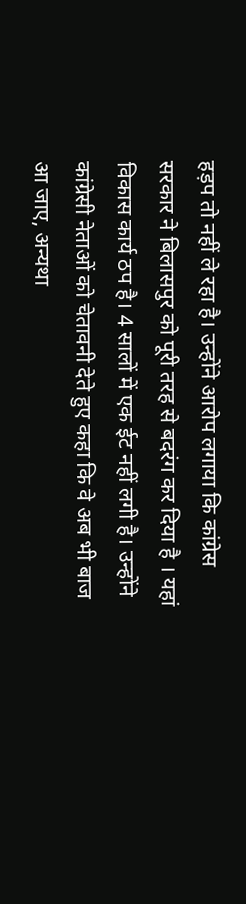हड़प तो नहीं ले रहा है। उन्होंने आरोप लगाया कि कांग्रेस सरकार ने बिलासपुर को पूरी तरह से बदरंग कर दिया है । यहां विकास कार्य ठप है। 4 सालों में एक ईट नहीं लगी है। उन्होंने कांग्रेसी नेताओं को चेतावनी देते हुए कहा कि वे अब भी बाज आ जाए, अन्यथा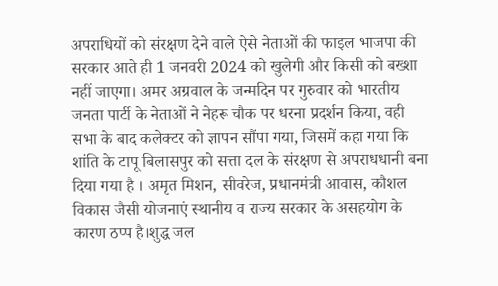अपराधियों को संरक्षण देने वाले ऐसे नेताओं की फाइल भाजपा की सरकार आते ही 1 जनवरी 2024 को खुलेगी और किसी को बख्शा नहीं जाएगा। अमर अग्रवाल के जन्मदिन पर गुरुवार को भारतीय जनता पार्टी के नेताओं ने नेहरू चौक पर धरना प्रदर्शन किया, वही सभा के बाद कलेक्टर को ज्ञापन सौंपा गया, जिसमें कहा गया कि शांति के टापू बिलासपुर को सत्ता दल के संरक्षण से अपराधधानी बना दिया गया है । अमृत मिशन, सीवरेज, प्रधानमंत्री आवास, कौशल विकास जैसी योजनाएं स्थानीय व राज्य सरकार के असहयोग के कारण ठप्प है।शुद्ध जल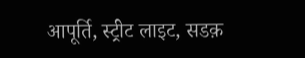आपूर्ति, स्ट्रीट लाइट, सडक़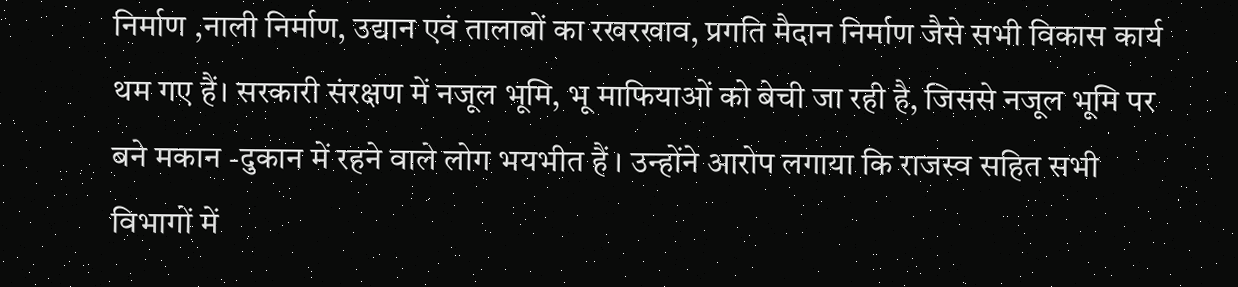निर्माण ,नाली निर्माण, उद्यान एवं तालाबों का रखरखाव, प्रगति मैदान निर्माण जैसे सभी विकास कार्य थम गए हैं। सरकारी संरक्षण में नजूल भूमि, भू माफियाओं को बेची जा रही है, जिससे नजूल भूमि पर बने मकान -दुकान में रहने वाले लोग भयभीत हैं । उन्होंने आरोप लगाया कि राजस्व सहित सभी विभागों में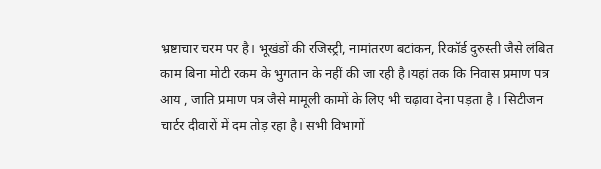भ्रष्टाचार चरम पर है। भूखंडों की रजिस्ट्री, नामांतरण बटांकन, रिकॉर्ड दुरुस्ती जैसे लंबित काम बिना मोटी रकम के भुगतान के नहीं की जा रही है।यहां तक कि निवास प्रमाण पत्र आय , जाति प्रमाण पत्र जैसे मामूली कामों के लिए भी चढ़ावा देना पड़ता है । सिटीजन चार्टर दीवारों में दम तोड़ रहा है। सभी विभागों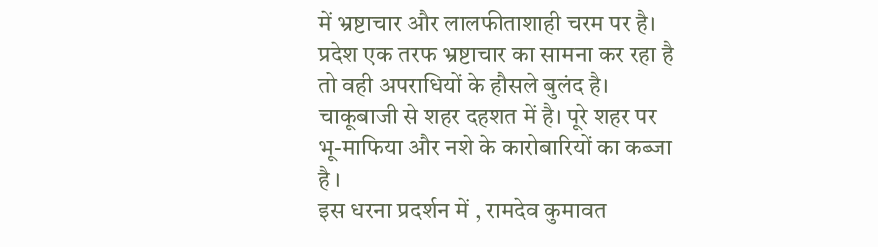में भ्रष्टाचार और लालफीताशाही चरम पर है। प्रदेश एक तरफ भ्रष्टाचार का सामना कर रहा है तो वही अपराधियों के हौसले बुलंद है। चाकूबाजी से शहर दहशत में है। पूरे शहर पर भू-माफिया और नशे के कारोबारियों का कब्जा है ।
इस धरना प्रदर्शन में , रामदेव कुमावत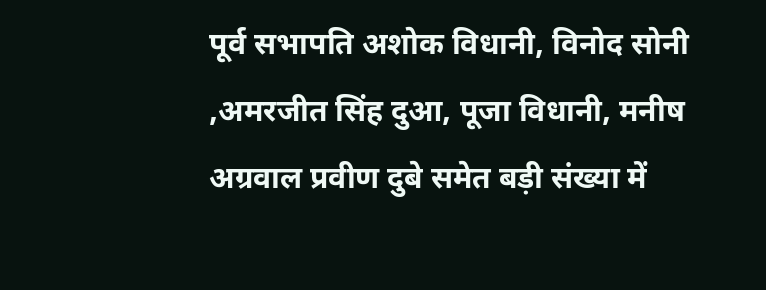पूर्व सभापति अशोक विधानी, विनोद सोनी ,अमरजीत सिंह दुआ, पूजा विधानी, मनीष अग्रवाल प्रवीण दुबे समेत बड़ी संख्या में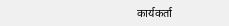कार्यकर्ता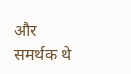और समर्थक थे